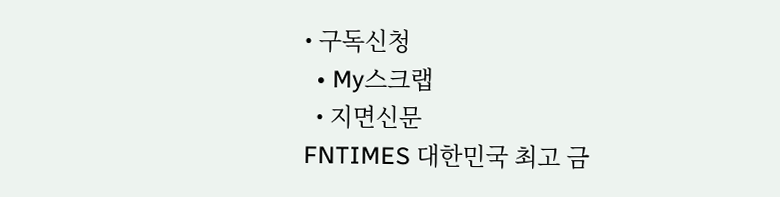• 구독신청
  • My스크랩
  • 지면신문
FNTIMES 대한민국 최고 금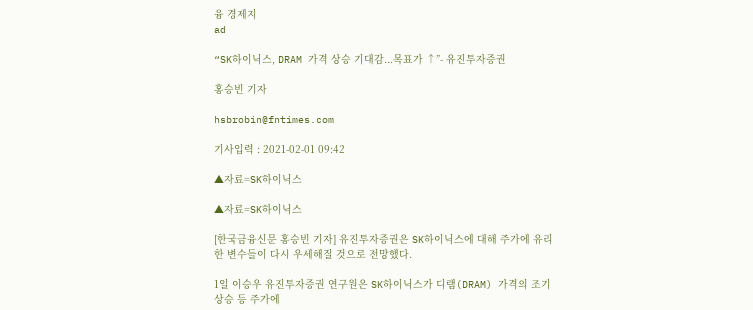융 경제지
ad

“SK하이닉스, DRAM 가격 상승 기대감...목표가 ↑”- 유진투자증권

홍승빈 기자

hsbrobin@fntimes.com

기사입력 : 2021-02-01 09:42

▲자료=SK하이닉스

▲자료=SK하이닉스

[한국금융신문 홍승빈 기자] 유진투자증권은 SK하이닉스에 대해 주가에 유리한 변수들이 다시 우세해질 것으로 전망했다.

1일 이승우 유진투자증권 연구원은 SK하이닉스가 디램(DRAM) 가격의 조기 상승 등 주가에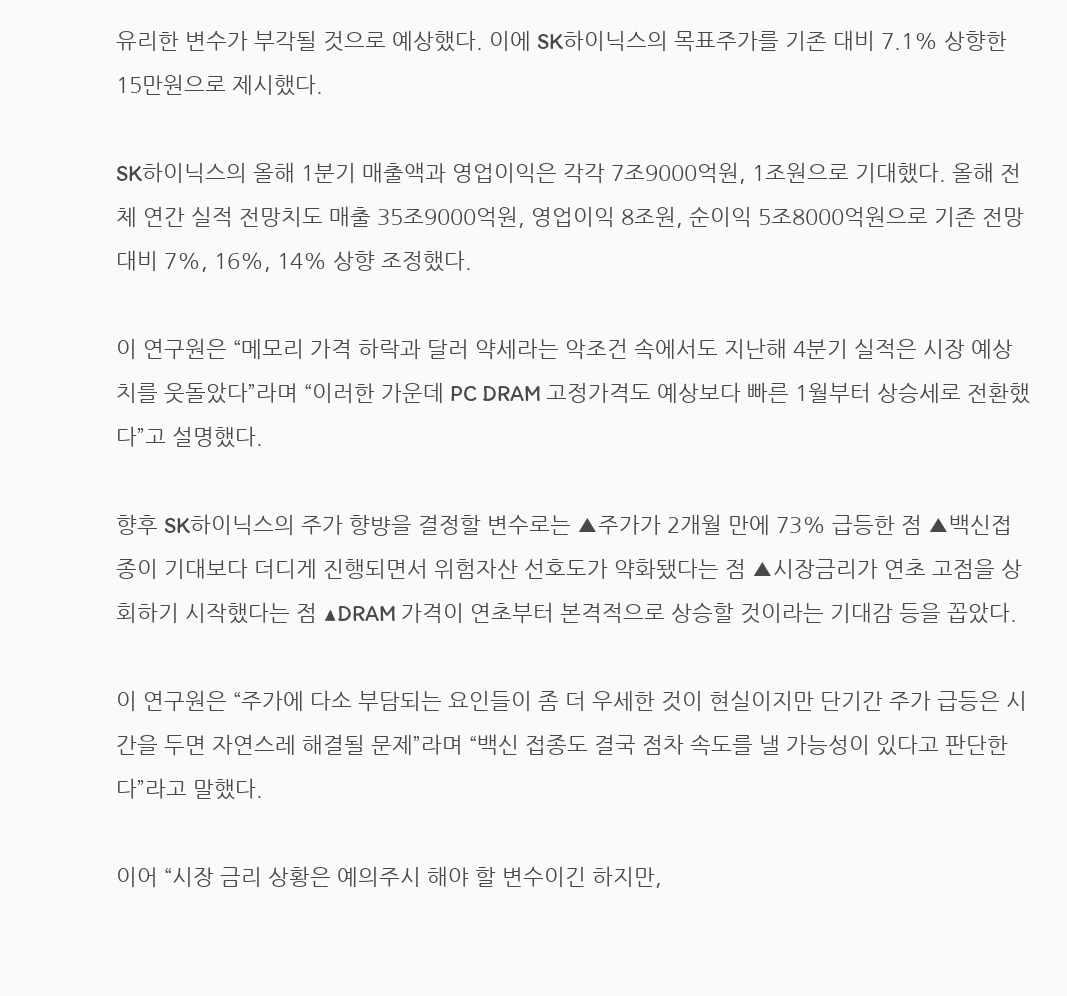유리한 변수가 부각될 것으로 예상했다. 이에 SK하이닉스의 목표주가를 기존 대비 7.1% 상향한 15만원으로 제시했다.

SK하이닉스의 올해 1분기 매출액과 영업이익은 각각 7조9000억원, 1조원으로 기대했다. 올해 전체 연간 실적 전망치도 매출 35조9000억원, 영업이익 8조원, 순이익 5조8000억원으로 기존 전망 대비 7%, 16%, 14% 상향 조정했다.

이 연구원은 “메모리 가격 하락과 달러 약세라는 악조건 속에서도 지난해 4분기 실적은 시장 예상치를 웃돌았다”라며 “이러한 가운데 PC DRAM 고정가격도 예상보다 빠른 1월부터 상승세로 전환했다”고 설명했다.

향후 SK하이닉스의 주가 향뱡을 결정할 변수로는 ▲주가가 2개월 만에 73% 급등한 점 ▲백신접종이 기대보다 더디게 진행되면서 위험자산 선호도가 약화됐다는 점 ▲시장금리가 연초 고점을 상회하기 시작했다는 점 ▲DRAM 가격이 연초부터 본격적으로 상승할 것이라는 기대감 등을 꼽았다.

이 연구원은 “주가에 다소 부담되는 요인들이 좀 더 우세한 것이 현실이지만 단기간 주가 급등은 시간을 두면 자연스레 해결될 문제”라며 “백신 접종도 결국 점차 속도를 낼 가능성이 있다고 판단한다”라고 말했다.

이어 “시장 금리 상황은 예의주시 해야 할 변수이긴 하지만,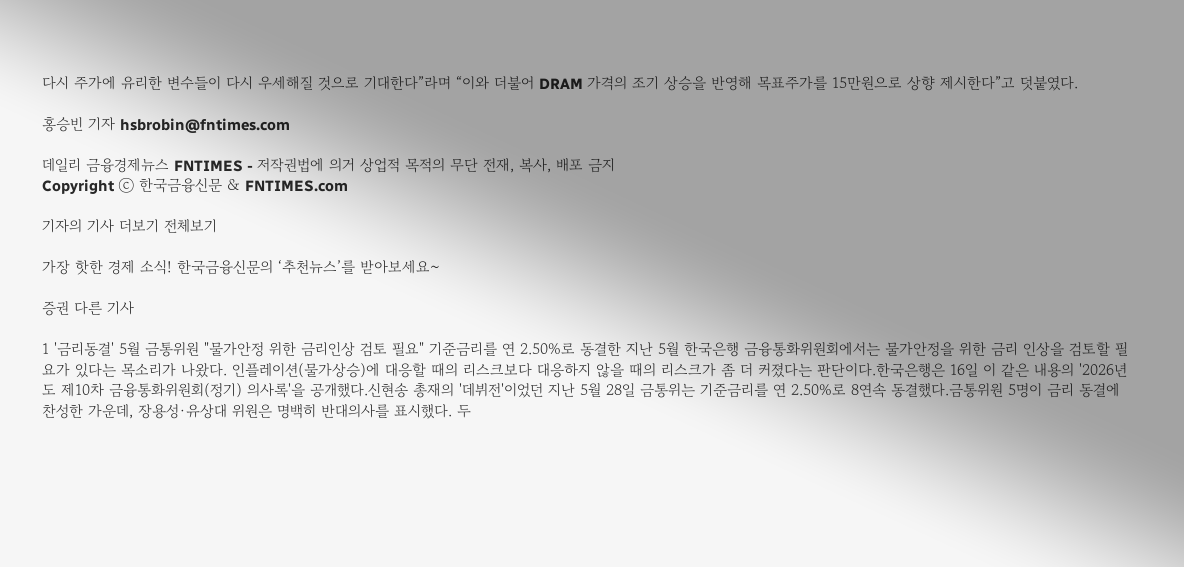다시 주가에 유리한 변수들이 다시 우세해질 것으로 기대한다”라며 “이와 더불어 DRAM 가격의 조기 상승을 반영해 목표주가를 15만원으로 상향 제시한다”고 덧붙였다.

홍승빈 기자 hsbrobin@fntimes.com

데일리 금융경제뉴스 FNTIMES - 저작권법에 의거 상업적 목적의 무단 전재, 복사, 배포 금지
Copyright ⓒ 한국금융신문 & FNTIMES.com

기자의 기사 더보기 전체보기

가장 핫한 경제 소식! 한국금융신문의 ‘추천뉴스’를 받아보세요~

증권 다른 기사

1 '금리동결' 5월 금통위원 "물가안정 위한 금리인상 검토 필요" 기준금리를 연 2.50%로 동결한 지난 5월 한국은행 금융통화위원회에서는 물가안정을 위한 금리 인상을 검토할 필요가 있다는 목소리가 나왔다. 인플레이션(물가상승)에 대응할 때의 리스크보다 대응하지 않을 때의 리스크가 좀 더 커졌다는 판단이다.한국은행은 16일 이 같은 내용의 '2026년도 제10차 금융통화위원회(정기) 의사록'을 공개했다.신현송 총재의 '데뷔전'이었던 지난 5월 28일 금통위는 기준금리를 연 2.50%로 8연속 동결했다.금통위원 5명이 금리 동결에 찬성한 가운데, 장용성·유상대 위원은 명백히 반대의사를 표시했다. 두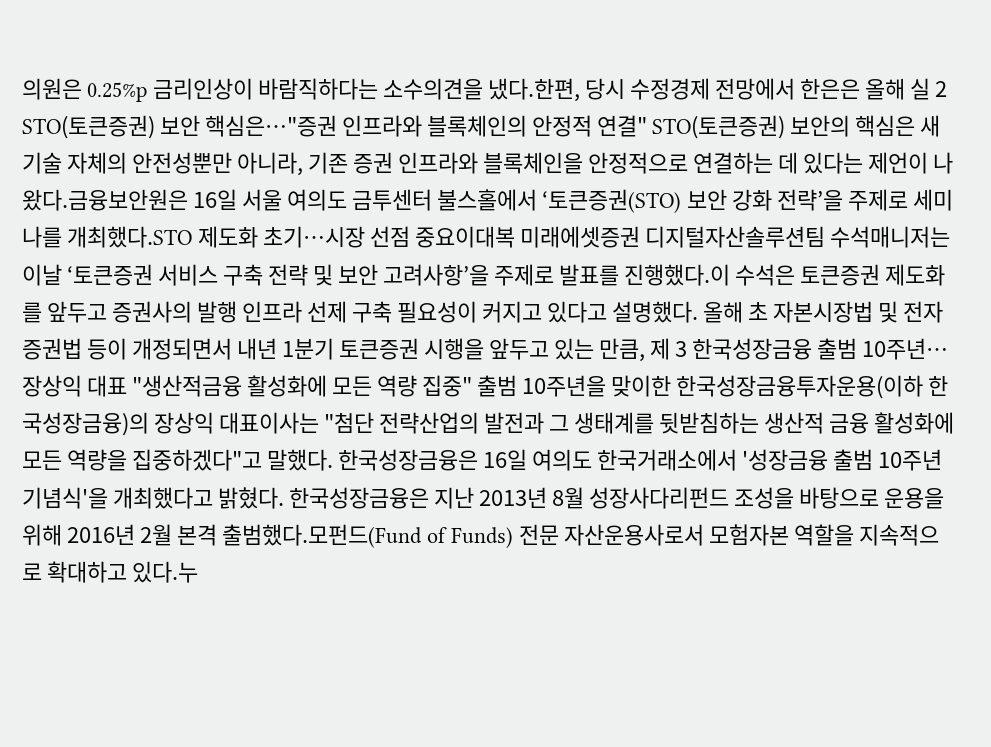의원은 0.25%p 금리인상이 바람직하다는 소수의견을 냈다.한편, 당시 수정경제 전망에서 한은은 올해 실 2 STO(토큰증권) 보안 핵심은…"증권 인프라와 블록체인의 안정적 연결" STO(토큰증권) 보안의 핵심은 새 기술 자체의 안전성뿐만 아니라, 기존 증권 인프라와 블록체인을 안정적으로 연결하는 데 있다는 제언이 나왔다.금융보안원은 16일 서울 여의도 금투센터 불스홀에서 ‘토큰증권(STO) 보안 강화 전략’을 주제로 세미나를 개최했다.STO 제도화 초기…시장 선점 중요이대복 미래에셋증권 디지털자산솔루션팀 수석매니저는 이날 ‘토큰증권 서비스 구축 전략 및 보안 고려사항’을 주제로 발표를 진행했다.이 수석은 토큰증권 제도화를 앞두고 증권사의 발행 인프라 선제 구축 필요성이 커지고 있다고 설명했다. 올해 초 자본시장법 및 전자증권법 등이 개정되면서 내년 1분기 토큰증권 시행을 앞두고 있는 만큼, 제 3 한국성장금융 출범 10주년…장상익 대표 "생산적금융 활성화에 모든 역량 집중" 출범 10주년을 맞이한 한국성장금융투자운용(이하 한국성장금융)의 장상익 대표이사는 "첨단 전략산업의 발전과 그 생태계를 뒷받침하는 생산적 금융 활성화에 모든 역량을 집중하겠다"고 말했다. 한국성장금융은 16일 여의도 한국거래소에서 '성장금융 출범 10주년 기념식'을 개최했다고 밝혔다. 한국성장금융은 지난 2013년 8월 성장사다리펀드 조성을 바탕으로 운용을 위해 2016년 2월 본격 출범했다.모펀드(Fund of Funds) 전문 자산운용사로서 모험자본 역할을 지속적으로 확대하고 있다.누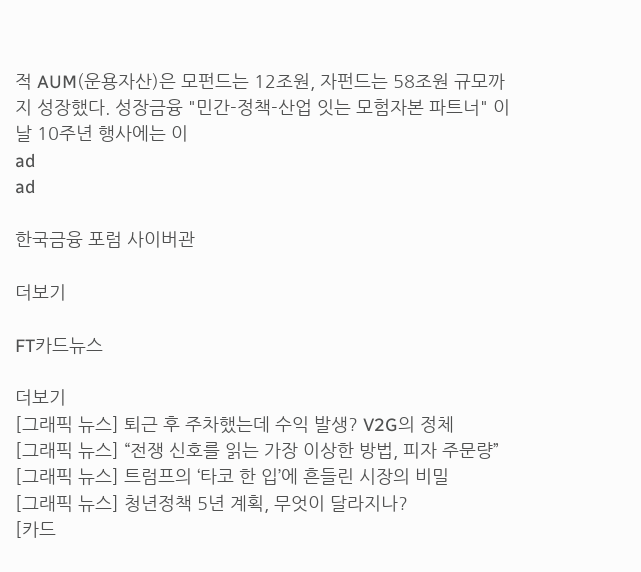적 AUM(운용자산)은 모펀드는 12조원, 자펀드는 58조원 규모까지 성장했다. 성장금융 "민간-정책-산업 잇는 모험자본 파트너" 이날 10주년 행사에는 이
ad
ad

한국금융 포럼 사이버관

더보기

FT카드뉴스

더보기
[그래픽 뉴스] 퇴근 후 주차했는데 수익 발생? V2G의 정체
[그래픽 뉴스] “전쟁 신호를 읽는 가장 이상한 방법, 피자 주문량”
[그래픽 뉴스] 트럼프의 ‘타코 한 입’에 흔들린 시장의 비밀
[그래픽 뉴스] 청년정책 5년 계획, 무엇이 달라지나?
[카드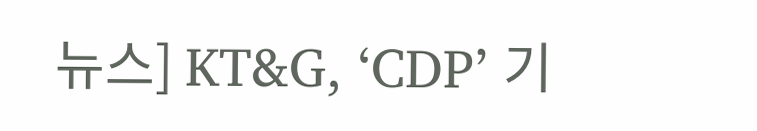뉴스] KT&G, ‘CDP’ 기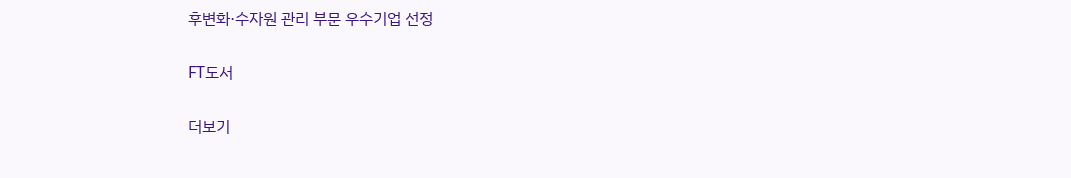후변화·수자원 관리 부문 우수기업 선정

FT도서

더보기